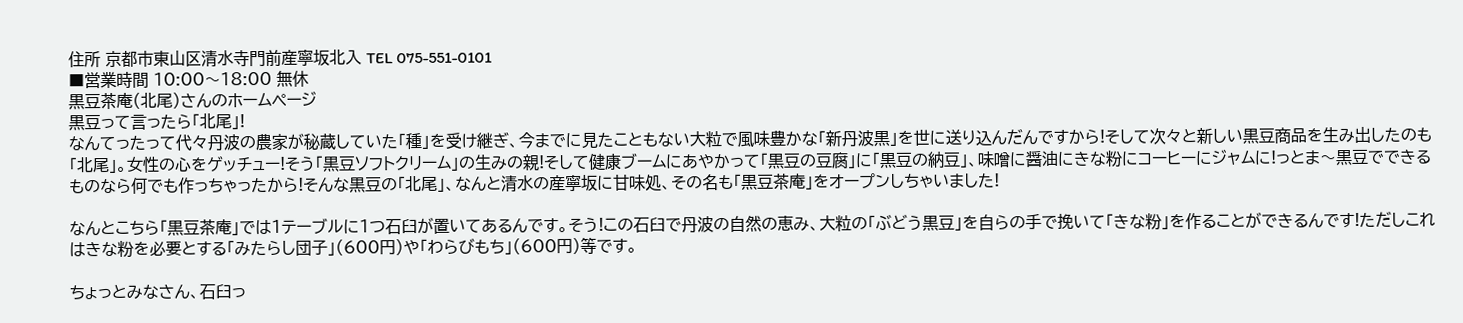住所 京都市東山区清水寺門前産寧坂北入 TEL 075-551-0101
■営業時間 10:00〜18:00 無休
黒豆茶庵(北尾)さんのホームページ
黒豆って言ったら「北尾」!
なんてったって代々丹波の農家が秘蔵していた「種」を受け継ぎ、今までに見たこともない大粒で風味豊かな「新丹波黒」を世に送り込んだんですから!そして次々と新しい黒豆商品を生み出したのも「北尾」。女性の心をゲッチュー!そう「黒豆ソフトクリーム」の生みの親!そして健康ブームにあやかって「黒豆の豆腐」に「黒豆の納豆」、味噌に醤油にきな粉にコーヒーにジャムに!っとま〜黒豆でできるものなら何でも作っちゃったから!そんな黒豆の「北尾」、なんと清水の産寧坂に甘味処、その名も「黒豆茶庵」をオープンしちゃいました!

なんとこちら「黒豆茶庵」では1テーブルに1つ石臼が置いてあるんです。そう!この石臼で丹波の自然の恵み、大粒の「ぶどう黒豆」を自らの手で挽いて「きな粉」を作ることができるんです!ただしこれはきな粉を必要とする「みたらし団子」(600円)や「わらびもち」(600円)等です。

ちょっとみなさん、石臼っ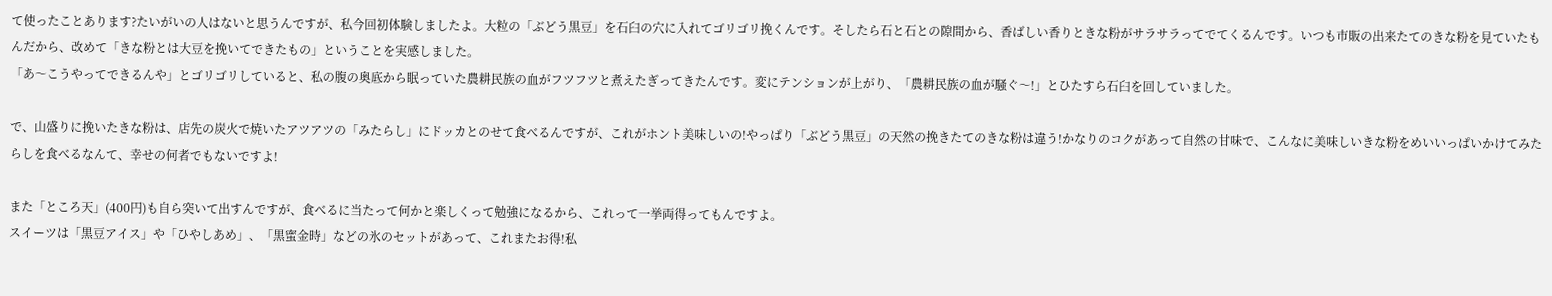て使ったことあります?たいがいの人はないと思うんですが、私今回初体験しましたよ。大粒の「ぶどう黒豆」を石臼の穴に入れてゴリゴリ挽くんです。そしたら石と石との隙間から、香ばしい香りときな粉がサラサラってでてくるんです。いつも市販の出来たてのきな粉を見ていたもんだから、改めて「きな粉とは大豆を挽いてできたもの」ということを実感しました。
「あ〜こうやってできるんや」とゴリゴリしていると、私の腹の奥底から眠っていた農耕民族の血がフツフツと煮えたぎってきたんです。変にテンションが上がり、「農耕民族の血が騒ぐ〜!」とひたすら石臼を回していました。

で、山盛りに挽いたきな粉は、店先の炭火で焼いたアツアツの「みたらし」にドッカとのせて食べるんですが、これがホント美味しいの!やっぱり「ぶどう黒豆」の天然の挽きたてのきな粉は違う!かなりのコクがあって自然の甘味で、こんなに美味しいきな粉をめいいっぱいかけてみたらしを食べるなんて、幸せの何者でもないですよ!

また「ところ天」(400円)も自ら突いて出すんですが、食べるに当たって何かと楽しくって勉強になるから、これって一挙両得ってもんですよ。
スイーツは「黒豆アイス」や「ひやしあめ」、「黒蜜金時」などの氷のセットがあって、これまたお得!私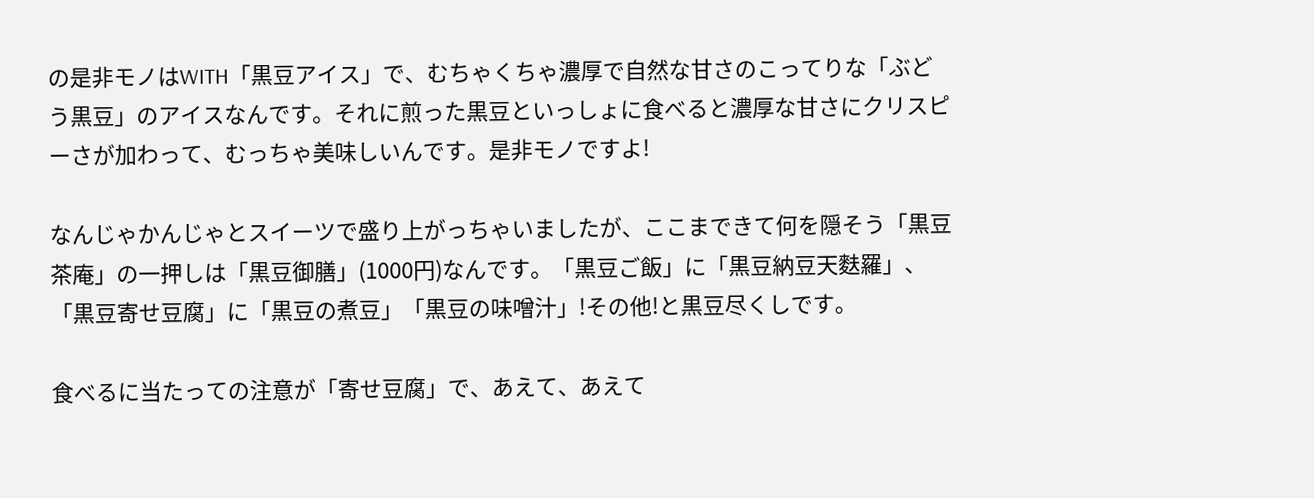の是非モノはWITH「黒豆アイス」で、むちゃくちゃ濃厚で自然な甘さのこってりな「ぶどう黒豆」のアイスなんです。それに煎った黒豆といっしょに食べると濃厚な甘さにクリスピーさが加わって、むっちゃ美味しいんです。是非モノですよ!

なんじゃかんじゃとスイーツで盛り上がっちゃいましたが、ここまできて何を隠そう「黒豆茶庵」の一押しは「黒豆御膳」(1000円)なんです。「黒豆ご飯」に「黒豆納豆天麩羅」、「黒豆寄せ豆腐」に「黒豆の煮豆」「黒豆の味噌汁」!その他!と黒豆尽くしです。

食べるに当たっての注意が「寄せ豆腐」で、あえて、あえて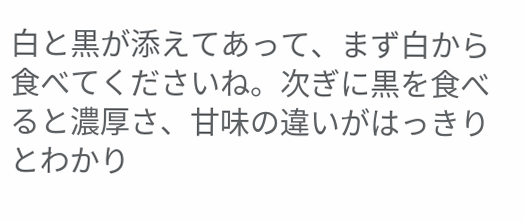白と黒が添えてあって、まず白から食べてくださいね。次ぎに黒を食べると濃厚さ、甘味の違いがはっきりとわかり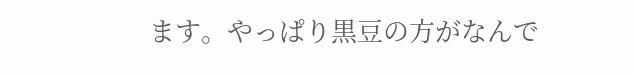ます。やっぱり黒豆の方がなんで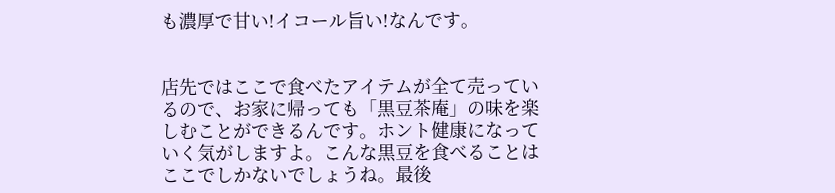も濃厚で甘い!イコール旨い!なんです。


店先ではここで食べたアイテムが全て売っているので、お家に帰っても「黒豆茶庵」の味を楽しむことができるんです。ホント健康になっていく気がしますよ。こんな黒豆を食べることはここでしかないでしょうね。最後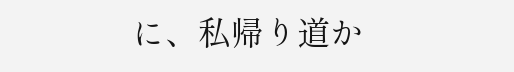に、私帰り道か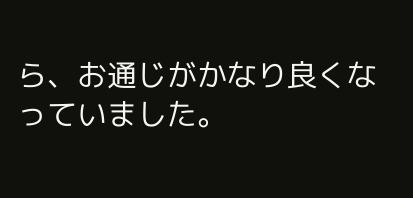ら、お通じがかなり良くなっていました。